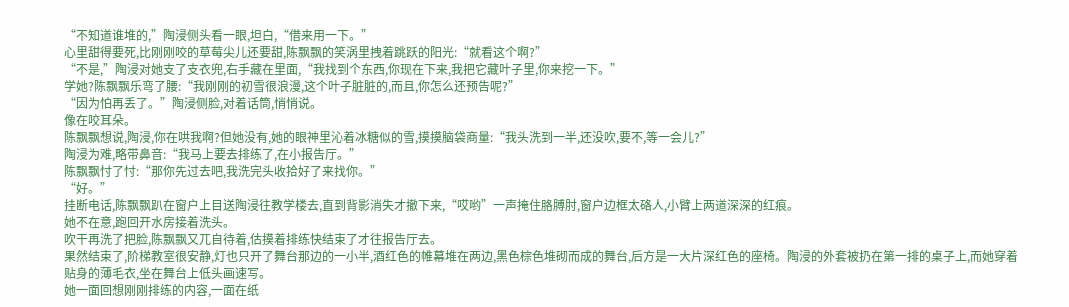“不知道谁堆的,”陶浸侧头看一眼,坦白,“借来用一下。”
心里甜得要死,比刚刚咬的草莓尖儿还要甜,陈飘飘的笑涡里拽着跳跃的阳光:“就看这个啊?”
“不是,”陶浸对她支了支衣兜,右手藏在里面,“我找到个东西,你现在下来,我把它藏叶子里,你来挖一下。”
学她?陈飘飘乐弯了腰:“我刚刚的初雪很浪漫,这个叶子脏脏的,而且,你怎么还预告呢?”
“因为怕再丢了。”陶浸侧脸,对着话筒,悄悄说。
像在咬耳朵。
陈飘飘想说,陶浸,你在哄我啊?但她没有,她的眼神里沁着冰糖似的雪,摸摸脑袋商量:“我头洗到一半,还没吹,要不,等一会儿?”
陶浸为难,略带鼻音:“我马上要去排练了,在小报告厅。”
陈飘飘忖了忖:“那你先过去吧,我洗完头收拾好了来找你。”
“好。”
挂断电话,陈飘飘趴在窗户上目送陶浸往教学楼去,直到背影消失才撤下来,“哎哟”一声掩住胳膊肘,窗户边框太硌人,小臂上两道深深的红痕。
她不在意,跑回开水房接着洗头。
吹干再洗了把脸,陈飘飘又兀自待着,估摸着排练快结束了才往报告厅去。
果然结束了,阶梯教室很安静,灯也只开了舞台那边的一小半,酒红色的帷幕堆在两边,黑色棕色堆砌而成的舞台,后方是一大片深红色的座椅。陶浸的外套被扔在第一排的桌子上,而她穿着贴身的薄毛衣,坐在舞台上低头画速写。
她一面回想刚刚排练的内容,一面在纸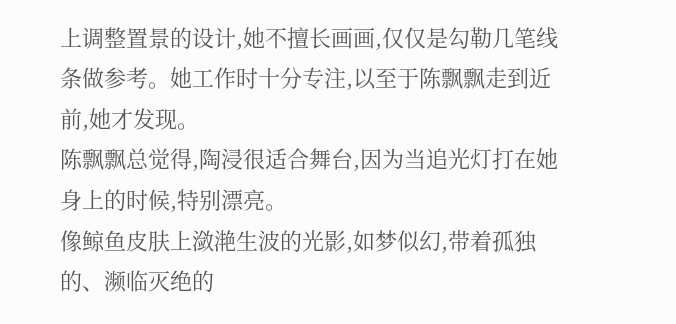上调整置景的设计,她不擅长画画,仅仅是勾勒几笔线条做参考。她工作时十分专注,以至于陈飘飘走到近前,她才发现。
陈飘飘总觉得,陶浸很适合舞台,因为当追光灯打在她身上的时候,特别漂亮。
像鲸鱼皮肤上潋滟生波的光影,如梦似幻,带着孤独的、濒临灭绝的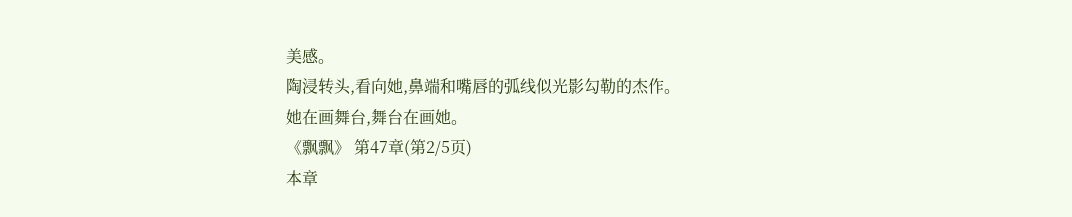美感。
陶浸转头,看向她,鼻端和嘴唇的弧线似光影勾勒的杰作。
她在画舞台,舞台在画她。
《飘飘》 第47章(第2/5页)
本章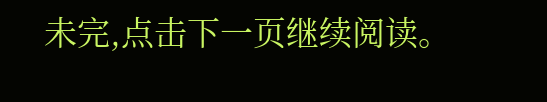未完,点击下一页继续阅读。